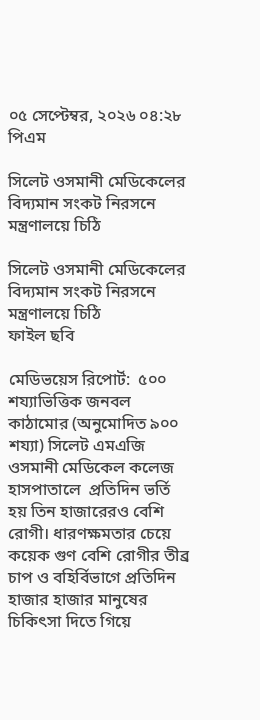০৫ সেপ্টেম্বর, ২০২৬ ০৪:২৮ পিএম

সিলেট ওসমানী মেডিকেলের বিদ্যমান সংকট নিরসনে মন্ত্রণালয়ে চিঠি

সিলেট ওসমানী মেডিকেলের বিদ্যমান সংকট নিরসনে মন্ত্রণালয়ে চিঠি
ফাইল ছবি

মেডিভয়েস রিপোর্ট:  ৫০০ শয্যাভিত্তিক জনবল কাঠামোর (অনুমোদিত ৯০০ শয্যা) সিলেট এমএজি ওসমানী মেডিকেল কলেজ হাসপাতালে  প্রতিদিন ভর্তি হয় তিন হাজারেরও বেশি রোগী। ধারণক্ষমতার চেয়ে কয়েক গুণ বেশি রোগীর তীব্র চাপ ও বহির্বিভাগে প্রতিদিন হাজার হাজার মানুষের চিকিৎসা দিতে গিয়ে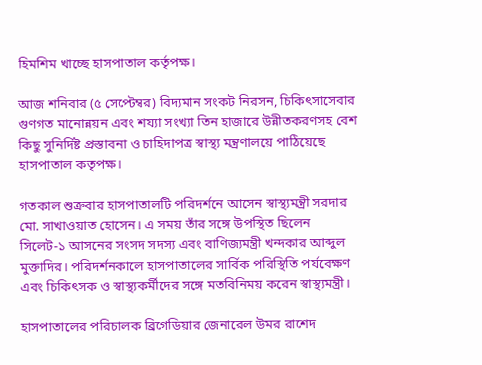হিমশিম খাচ্ছে হাসপাতাল কর্তৃপক্ষ।

আজ শনিবার (৫ সেপ্টেম্বর) বিদ্যমান সংকট নিরসন, চিকিৎসাসেবার গুণগত মানোন্নয়ন এবং শয্যা সংখ্যা তিন হাজারে উন্নীতকরণসহ বেশ কিছু সুনির্দিষ্ট প্রস্তাবনা ও চাহিদাপত্র স্বাস্থ্য মন্ত্রণালয়ে পাঠিয়েছে হাসপাতাল কতৃপক্ষ।

গতকাল শুক্রবার হাসপাতালটি পরিদর্শনে আসেন স্বাস্থ্যমন্ত্রী সরদার মো. সাখাওয়াত হোসেন। এ সময় তাঁর সঙ্গে উপস্থিত ছিলেন সিলেট-১ আসনের সংসদ সদস্য এবং বাণিজ্যমন্ত্রী খন্দকার আব্দুল মুক্তাদির। পরিদর্শনকালে হাসপাতালের সার্বিক পরিস্থিতি পর্যবেক্ষণ এবং চিকিৎসক ও স্বাস্থ্যকর্মীদের সঙ্গে মতবিনিময় করেন স্বাস্থ্যমন্ত্রী।

হাসপাতালের পরিচালক ব্রিগেডিয়ার জেনারেল উমর রাশেদ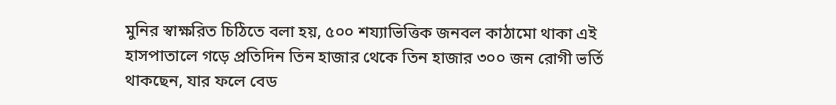মুনির স্বাক্ষরিত চিঠিতে বলা হয়, ৫০০ শয্যাভিত্তিক জনবল কাঠামো থাকা এই হাসপাতালে গড়ে প্রতিদিন তিন হাজার থেকে তিন হাজার ৩০০ জন রোগী ভর্তি থাকছেন, যার ফলে বেড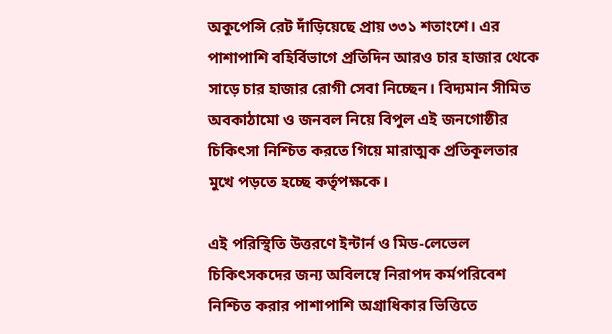অকুপেন্সি রেট দাঁড়িয়েছে প্রায় ৩৩১ শতাংশে। এর পাশাপাশি বহির্বিভাগে প্রতিদিন আরও চার হাজার থেকে সাড়ে চার হাজার রোগী সেবা নিচ্ছেন। বিদ্যমান সীমিত অবকাঠামো ও জনবল নিয়ে বিপুল এই জনগোষ্ঠীর চিকিৎসা নিশ্চিত করতে গিয়ে মারাত্মক প্রতিকূলতার মুখে পড়তে হচ্ছে কর্তৃপক্ষকে।

এই পরিস্থিতি উত্তরণে ইন্টার্ন ও মিড-লেভেল চিকিৎসকদের জন্য অবিলম্বে নিরাপদ কর্মপরিবেশ নিশ্চিত করার পাশাপাশি অগ্রাধিকার ভিত্তিতে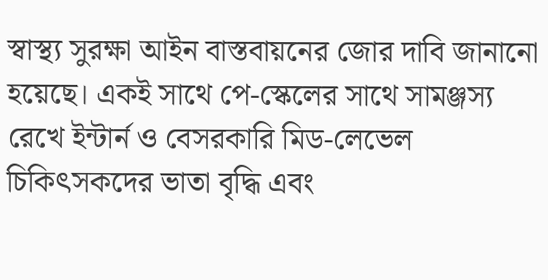স্বাস্থ্য সুরক্ষা আইন বাস্তবায়নের জোর দাবি জানানো হয়েছে। একই সাথে পে-স্কেলের সাথে সামঞ্জস্য রেখে ইন্টার্ন ও বেসরকারি মিড-লেভেল চিকিৎসকদের ভাতা বৃদ্ধি এবং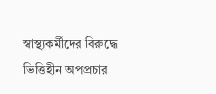স্বাস্থ্যকর্মীদের বিরুদ্ধে ভিত্তিহীন অপপ্রচার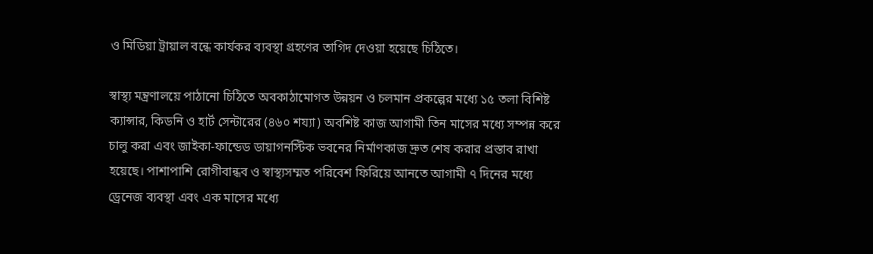ও মিডিয়া ট্রায়াল বন্ধে কার্যকর ব্যবস্থা গ্রহণের তাগিদ দেওয়া হয়েছে চিঠিতে।

স্বাস্থ্য মন্ত্রণালয়ে পাঠানো চিঠিতে অবকাঠামোগত উন্নয়ন ও চলমান প্রকল্পের মধ্যে ১৫ তলা বিশিষ্ট ক্যান্সার, কিডনি ও হার্ট সেন্টারের (৪৬০ শয্যা) অবশিষ্ট কাজ আগামী তিন মাসের মধ্যে সম্পন্ন করে চালু করা এবং জাইকা-ফান্ডেড ডায়াগনস্টিক ভবনের নির্মাণকাজ দ্রুত শেষ করার প্রস্তাব রাখা হয়েছে। পাশাপাশি রোগীবান্ধব ও স্বাস্থ্যসম্মত পরিবেশ ফিরিয়ে আনতে আগামী ৭ দিনের মধ্যে ড্রেনেজ ব্যবস্থা এবং এক মাসের মধ্যে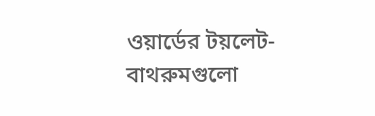ওয়ার্ডের টয়লেট-বাথরুমগুলো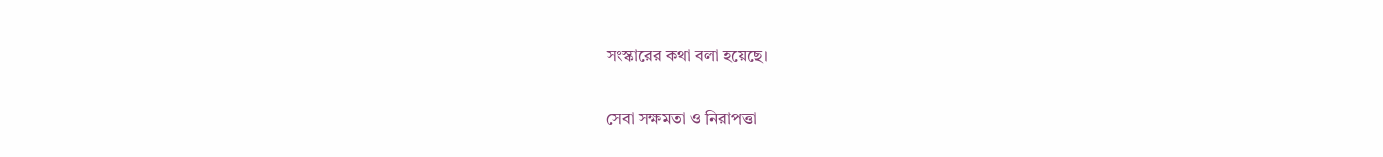সংস্কারের কথা বলা হয়েছে।

সেবা সক্ষমতা ও নিরাপত্তা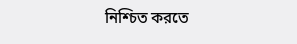নিশ্চিত করতে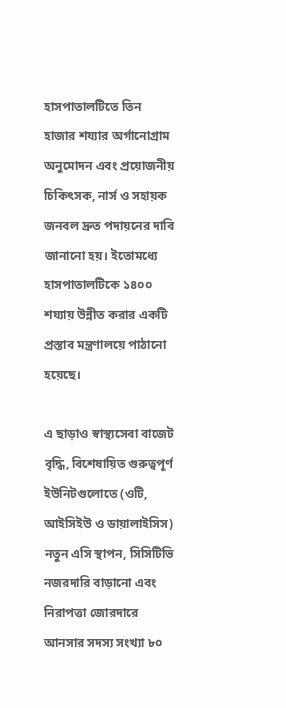হাসপাতালটিতে তিন হাজার শয্যার অর্গানোগ্রাম অনুমোদন এবং প্রয়োজনীয় চিকিৎসক, নার্স ও সহায়ক জনবল দ্রুত পদায়নের দাবি জানানো হয়। ইতোমধ্যে হাসপাতালটিকে ১৪০০ শয্যায় উন্নীত করার একটি প্রস্তাব মন্ত্রণালয়ে পাঠানো হয়েছে।

এ ছাড়াও স্বাস্থ্যসেবা বাজেট বৃদ্ধি, বিশেষায়িত গুরুত্বপূর্ণ ইউনিটগুলোতে (ওটি, আইসিইউ ও ডায়ালাইসিস) নতুন এসি স্থাপন, সিসিটিভি নজরদারি বাড়ানো এবং নিরাপত্তা জোরদারে আনসার সদস্য সংখ্যা ৮০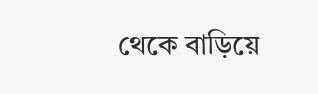থেকে বাড়িয়ে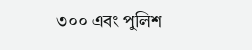৩০০ এবং পুলিশ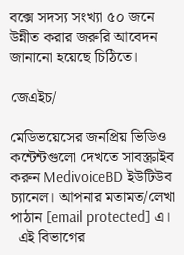বক্সে সদস্য সংখ্যা ৫০ জনে উন্নীত করার জরুরি আবেদন জানানো হয়েছে চিঠিতে।

জেএইচ/

মেডিভয়েসের জনপ্রিয় ভিডিও কন্টেন্টগুলো দেখতে সাবস্ক্রাইব করুন MedivoiceBD ইউটিউব চ্যানেল। আপনার মতামত/লেখা পাঠান [email protected] এ।
  এই বিভাগের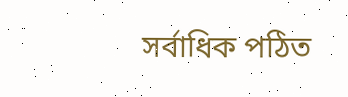সর্বাধিক পঠিত